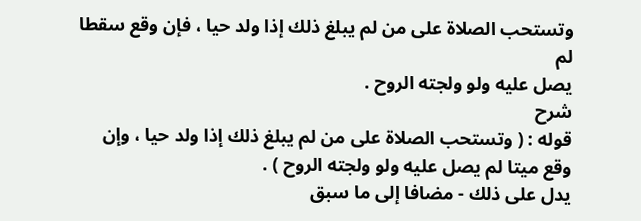وتستحب الصلاة على من لم يبلغ ذلك إذا ولد حيا ، فإن وقع سقطا لم
يصل عليه ولو ولجته الروح .
شرح
قوله : ( وتستحب الصلاة على من لم يبلغ ذلك إذا ولد حيا ، وإن
وقع ميتا لم يصل عليه ولو ولجته الروح ) .
يدل على ذلك - مضافا إلى ما سبق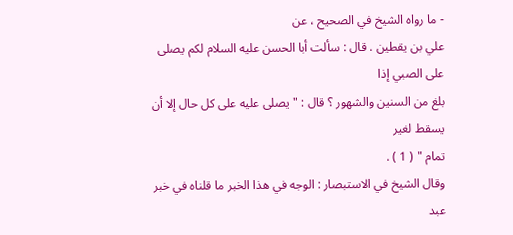- ما رواه الشيخ في الصحيح ، عن
علي بن يقطين . قال : سألت أبا الحسن عليه السلام لكم يصلى على الصبي إذا
بلغ من السنين والشهور ؟ قال : " يصلى عليه على كل حال إلا أن يسقط لغير
تمام " ( 1 ) .
وقال الشيخ في الاستبصار : الوجه في هذا الخبر ما قلناه في خبر
عبد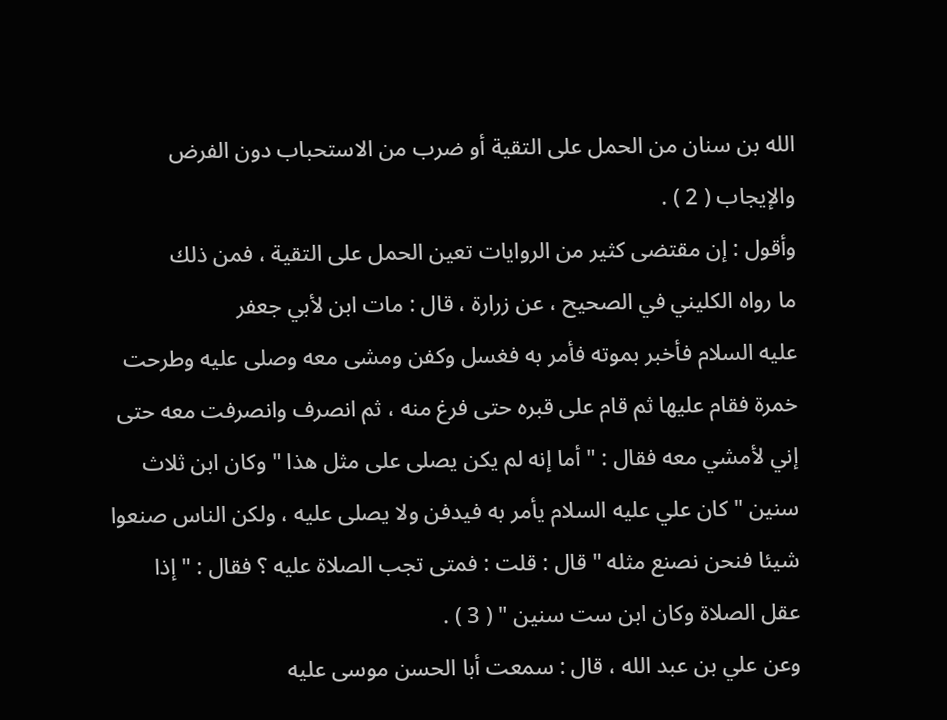الله بن سنان من الحمل على التقية أو ضرب من الاستحباب دون الفرض
والإيجاب ( 2 ) .
وأقول : إن مقتضى كثير من الروايات تعين الحمل على التقية ، فمن ذلك
ما رواه الكليني في الصحيح ، عن زرارة ، قال : مات ابن لأبي جعفر
عليه السلام فأخبر بموته فأمر به فغسل وكفن ومشى معه وصلى عليه وطرحت
خمرة فقام عليها ثم قام على قبره حتى فرغ منه ، ثم انصرف وانصرفت معه حتى
إني لأمشي معه فقال : " أما إنه لم يكن يصلى على مثل هذا " وكان ابن ثلاث
سنين " كان علي عليه السلام يأمر به فيدفن ولا يصلى عليه ، ولكن الناس صنعوا
شيئا فنحن نصنع مثله " قال : قلت : فمتى تجب الصلاة عليه ؟ فقال : " إذا
عقل الصلاة وكان ابن ست سنين " ( 3 ) .
وعن علي بن عبد الله ، قال : سمعت أبا الحسن موسى عليه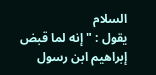السلام
يقول : " إنه لما قبض إبراهيم ابن رسول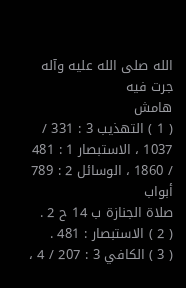الله صلى الله عليه وآله جرت فيه
هامش
( 1 ) التهذيب 3 : 331 / 1037 ، الاستبصار 1 : 481 / 1860 ، الوسائل 2 : 789 أبواب
صلاة الجنازة ب 14 ح 2 .
( 2 ) الاستبصار : 481 .
( 3 ) الكافي 3 : 207 / 4 ،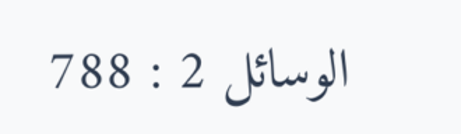الوسائل 2 : 788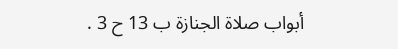أبواب صلاة الجنازة ب 13 ح 3 .